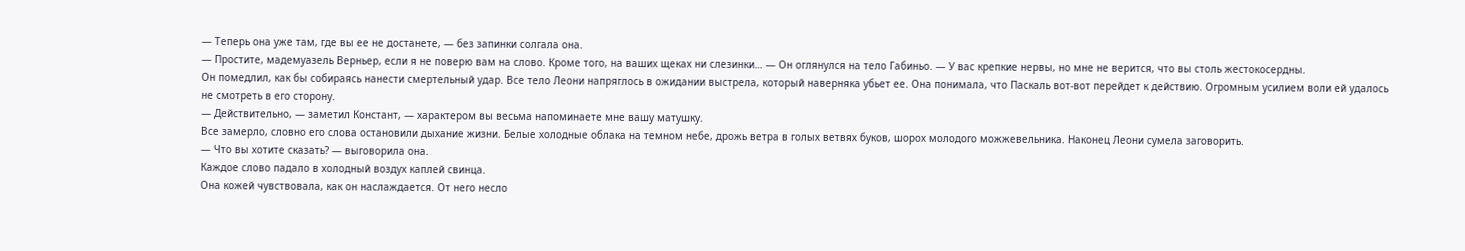— Теперь она уже там, где вы ее не достанете, — без запинки солгала она.
— Простите, мадемуазель Верньер, если я не поверю вам на слово. Кроме того, на ваших щеках ни слезинки… — Он оглянулся на тело Габиньо. — У вас крепкие нервы, но мне не верится, что вы столь жестокосердны.
Он помедлил, как бы собираясь нанести смертельный удар. Все тело Леони напряглось в ожидании выстрела, который наверняка убьет ее. Она понимала, что Паскаль вот-вот перейдет к действию. Огромным усилием воли ей удалось не смотреть в его сторону.
— Действительно, — заметил Констант, — характером вы весьма напоминаете мне вашу матушку.
Все замерло, словно его слова остановили дыхание жизни. Белые холодные облака на темном небе, дрожь ветра в голых ветвях буков, шорох молодого можжевельника. Наконец Леони сумела заговорить.
— Что вы хотите сказать? — выговорила она.
Каждое слово падало в холодный воздух каплей свинца.
Она кожей чувствовала, как он наслаждается. От него несло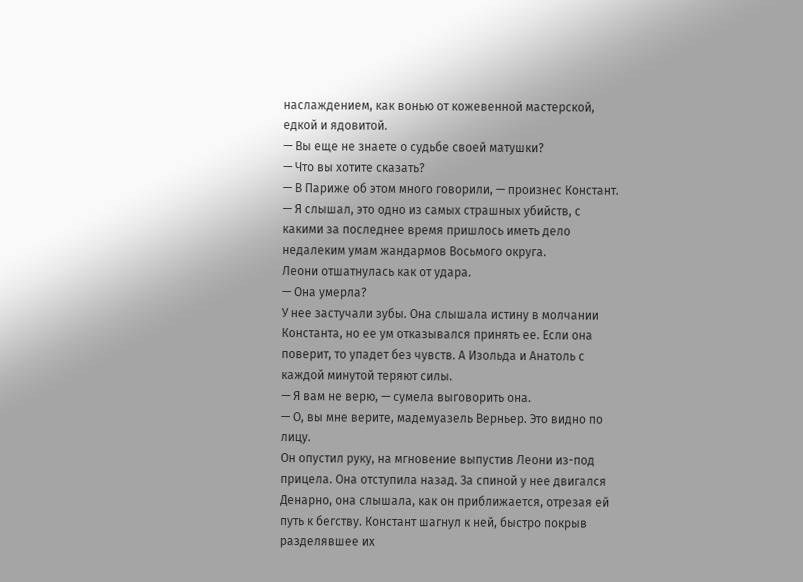наслаждением, как вонью от кожевенной мастерской, едкой и ядовитой.
— Вы еще не знаете о судьбе своей матушки?
— Что вы хотите сказать?
— В Париже об этом много говорили, — произнес Констант. — Я слышал, это одно из самых страшных убийств, с какими за последнее время пришлось иметь дело недалеким умам жандармов Восьмого округа.
Леони отшатнулась как от удара.
— Она умерла?
У нее застучали зубы. Она слышала истину в молчании Константа, но ее ум отказывался принять ее. Если она поверит, то упадет без чувств. А Изольда и Анатоль с каждой минутой теряют силы.
— Я вам не верю, — сумела выговорить она.
— О, вы мне верите, мадемуазель Верньер. Это видно по лицу.
Он опустил руку, на мгновение выпустив Леони из-под прицела. Она отступила назад. За спиной у нее двигался Денарно, она слышала, как он приближается, отрезая ей путь к бегству. Констант шагнул к ней, быстро покрыв разделявшее их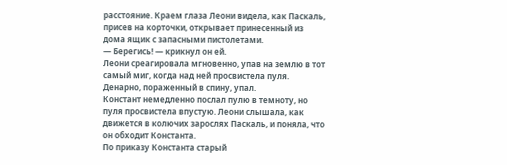расстояние. Краем глаза Леони видела, как Паскаль, присев на корточки, открывает принесенный из дома ящик с запасными пистолетами.
— Берегись! — крикнул он ей.
Леони среагировала мгновенно, упав на землю в тот самый миг, когда над ней просвистела пуля.
Денарно, пораженный в спину, упал.
Констант немедленно послал пулю в темноту, но пуля просвистела впустую. Леони слышала, как движется в колючих зарослях Паскаль, и поняла, что он обходит Константа.
По приказу Константа старый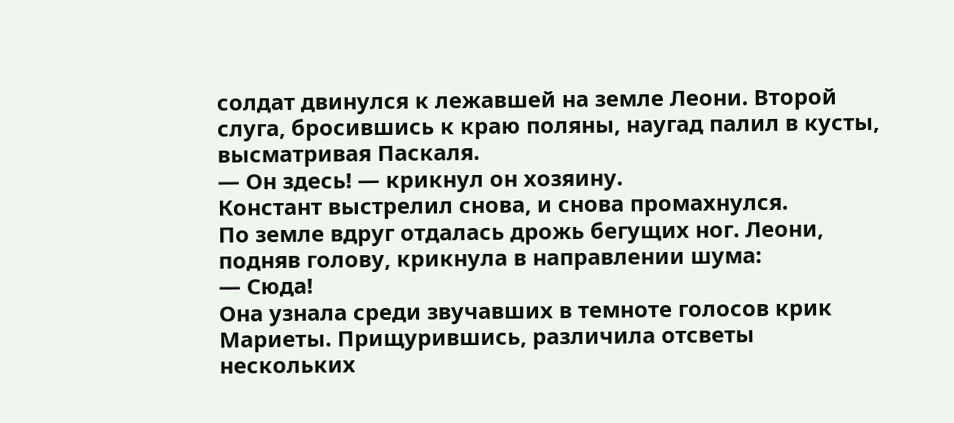солдат двинулся к лежавшей на земле Леони. Второй слуга, бросившись к краю поляны, наугад палил в кусты, высматривая Паскаля.
— Он здесь! — крикнул он хозяину.
Констант выстрелил снова, и снова промахнулся.
По земле вдруг отдалась дрожь бегущих ног. Леони, подняв голову, крикнула в направлении шума:
— Сюда!
Она узнала среди звучавших в темноте голосов крик Мариеты. Прищурившись, различила отсветы нескольких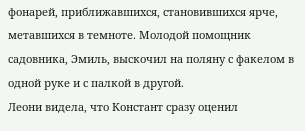фонарей, приближавшихся, становившихся ярче, метавшихся в темноте. Молодой помощник садовника, Эмиль, выскочил на поляну с факелом в одной руке и с палкой в другой.
Леони видела, что Констант сразу оценил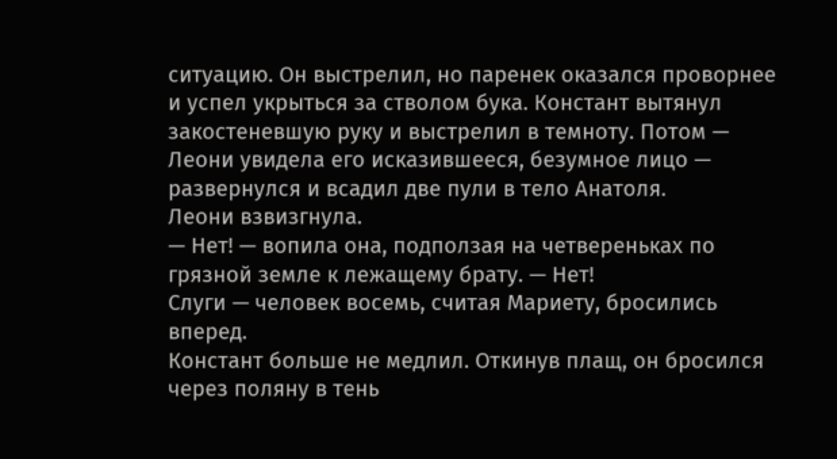ситуацию. Он выстрелил, но паренек оказался проворнее и успел укрыться за стволом бука. Констант вытянул закостеневшую руку и выстрелил в темноту. Потом — Леони увидела его исказившееся, безумное лицо — развернулся и всадил две пули в тело Анатоля.
Леони взвизгнула.
— Нет! — вопила она, подползая на четвереньках по грязной земле к лежащему брату. — Нет!
Слуги — человек восемь, считая Мариету, бросились вперед.
Констант больше не медлил. Откинув плащ, он бросился через поляну в тень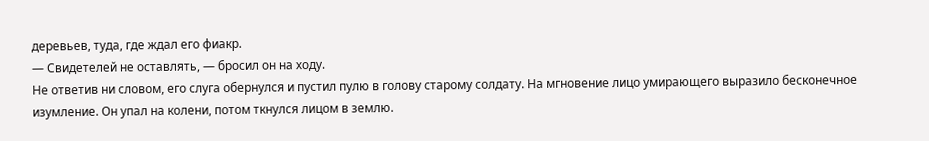деревьев, туда, где ждал его фиакр.
— Свидетелей не оставлять, — бросил он на ходу.
Не ответив ни словом, его слуга обернулся и пустил пулю в голову старому солдату. На мгновение лицо умирающего выразило бесконечное изумление. Он упал на колени, потом ткнулся лицом в землю.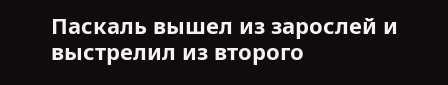Паскаль вышел из зарослей и выстрелил из второго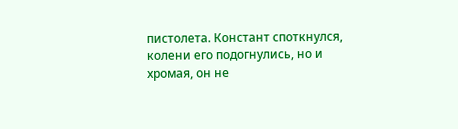пистолета. Констант споткнулся, колени его подогнулись, но и хромая, он не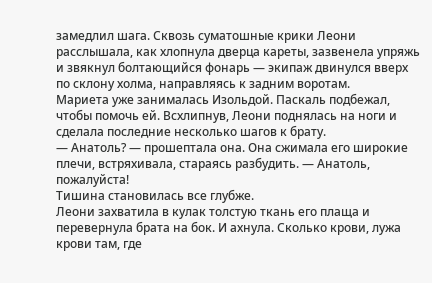замедлил шага. Сквозь суматошные крики Леони расслышала, как хлопнула дверца кареты, зазвенела упряжь и звякнул болтающийся фонарь — экипаж двинулся вверх по склону холма, направляясь к задним воротам.
Мариета уже занималась Изольдой. Паскаль подбежал, чтобы помочь ей. Всхлипнув, Леони поднялась на ноги и сделала последние несколько шагов к брату.
— Анатоль? — прошептала она. Она сжимала его широкие плечи, встряхивала, стараясь разбудить. — Анатоль, пожалуйста!
Тишина становилась все глубже.
Леони захватила в кулак толстую ткань его плаща и перевернула брата на бок. И ахнула. Сколько крови, лужа крови там, где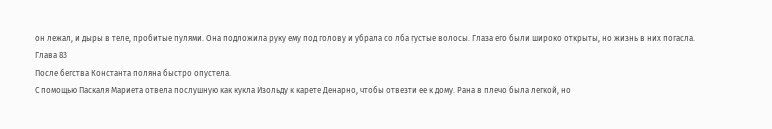он лежал, и дыры в теле, пробитые пулями. Она подложила руку ему под голову и убрала со лба густые волосы. Глаза его были широко открыты, но жизнь в них погасла.
Глава 83
После бегства Константа поляна быстро опустела.
С помощью Паскаля Мариета отвела послушную как кукла Изольду к карете Денарно, чтобы отвезти ее к дому. Рана в плечо была легкой, но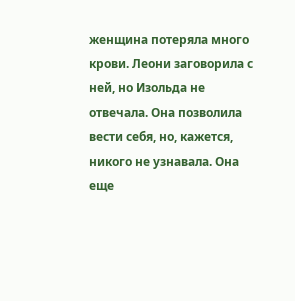женщина потеряла много крови. Леони заговорила с ней, но Изольда не отвечала. Она позволила вести себя, но, кажется, никого не узнавала. Она еще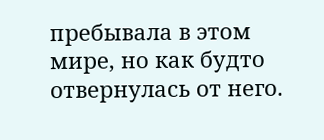пребывала в этом мире, но как будто отвернулась от него.